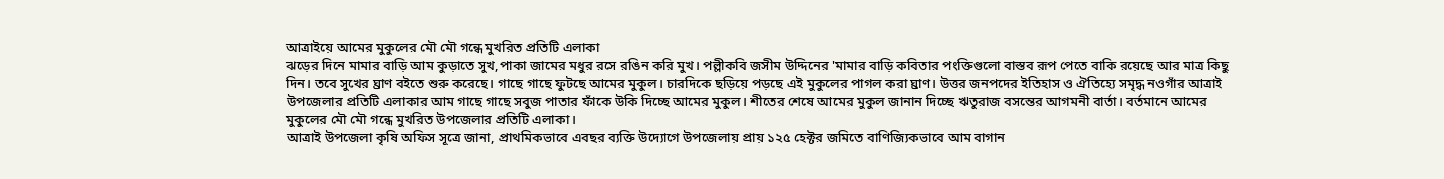আত্রাইয়ে আমের মুকুলের মৌ মৌ গন্ধে মুখরিত প্রতিটি এলাকা
ঝড়ের দিনে মামার বাড়ি আম কুড়াতে সুখ,পাকা জামের মধুর রসে রঙিন করি মুখ। পল্লীকবি জসীম উদ্দিনের 'মামার বাড়ি কবিতার পংক্তিগুলো বাস্তব রূপ পেতে বাকি রয়েছে আর মাত্র কিছু দিন। তবে সুখের ঘ্রাণ বইতে শুরু করেছে। গাছে গাছে ফুটছে আমের মুকুল। চারদিকে ছড়িয়ে পড়ছে এই মুকুলের পাগল করা ঘ্রাণ। উত্তর জনপদের ইতিহাস ও ঐতিহ্যে সমৃদ্ধ নওগাঁর আত্রাই উপজেলার প্রতিটি এলাকার আম গাছে গাছে সবুজ পাতার ফাঁকে উকি দিচ্ছে আমের মুকুল। শীতের শেষে আমের মুকুল জানান দিচ্ছে ঋতুরাজ বসন্তের আগমনী বার্তা। বর্তমানে আমের মুকুলের মৌ মৌ গন্ধে মুখরিত উপজেলার প্রতিটি এলাকা।
আত্রাই উপজেলা কৃষি অফিস সূত্রে জানা, প্রাথমিকভাবে এবছর ব্যক্তি উদ্যোগে উপজেলায় প্রায় ১২৫ হেক্টর জমিতে বাণিজ্যিকভাবে আম বাগান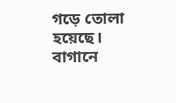গড়ে তোলা হয়েছে। বাগানে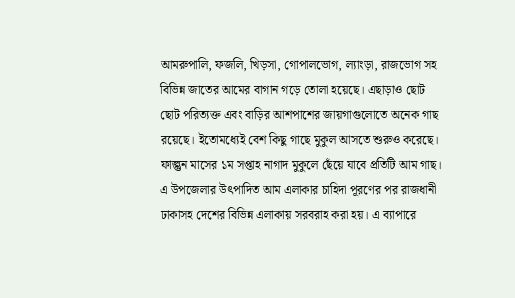আমরুপালি, ফজলি, খিড়সা, গোপালভোগ, ল্যাংড়া, রাজভোগ সহ বিভিন্ন জাতের আমের বাগান গড়ে তোলা হয়েছে। এছাড়াও ছোট ছোট পরিত্যক্ত এবং বাড়ির আশপাশের জায়গাগুলোতে অনেক গাছ রয়েছে। ইতোমধ্যেই বেশ কিছু গাছে মুকুল আসতে শুরুও করেছে।
ফাল্গুন মাসের ১ম সপ্তাহ নাগাদ মুকুলে ছেঁয়ে যাবে প্রতিটি আম গাছ। এ উপজেলার উৎপাদিত আম এলাকার চাহিদা পূরণের পর রাজধানী ঢাকাসহ দেশের বিভিন্ন এলাকায় সরবরাহ করা হয়। এ ব্যাপারে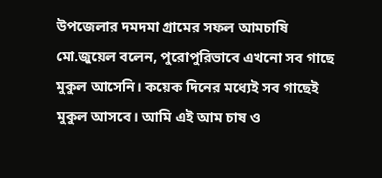উপজেলার দমদমা গ্রামের সফল আমচাষি মো.জুয়েল বলেন, পুরোপুরিভাবে এখনো সব গাছে মুকুল আসেনি। কয়েক দিনের মধ্যেই সব গাছেই মুকুল আসবে। আমি এই আম চাষ ও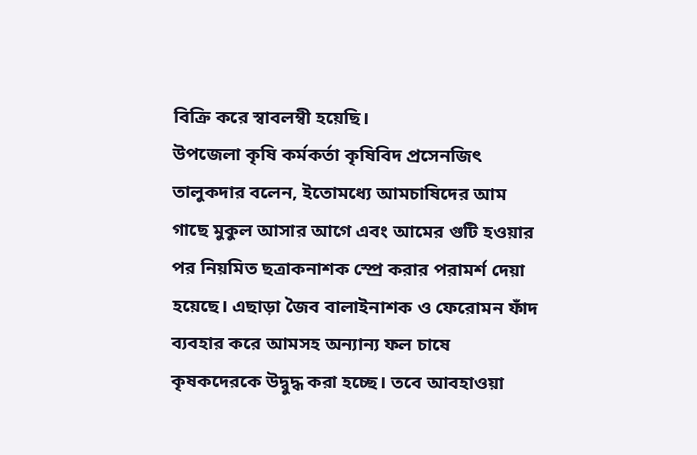বিক্রি করে স্বাবলম্বী হয়েছি।
উপজেলা কৃষি কর্মকর্তা কৃষিবিদ প্রসেনজিৎ তালুকদার বলেন, ইতোমধ্যে আমচাষিদের আম গাছে মুকুল আসার আগে এবং আমের গুটি হওয়ার পর নিয়মিত ছত্রাকনাশক স্প্রে করার পরামর্শ দেয়া হয়েছে। এছাড়া জৈব বালাইনাশক ও ফেরোমন ফাঁদ ব্যবহার করে আমসহ অন্যান্য ফল চাষে কৃষকদেরকে উদ্বুদ্ধ করা হচ্ছে। তবে আবহাওয়া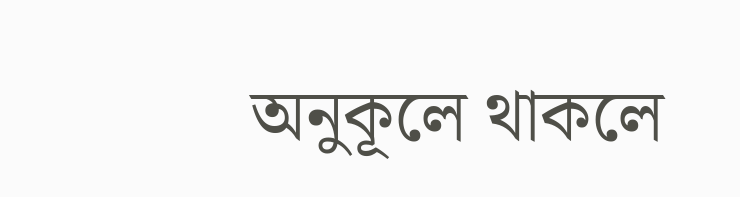অনুকূলে থাকলে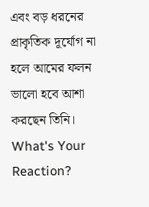এবং বড় ধরনের প্রাকৃতিক দূর্যোগ না হলে আমের ফলন ভালো হবে আশা করছেন তিনি।
What's Your Reaction?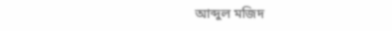আব্দুল মজিদ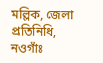মল্লিক, জেলা প্রতিনিধি, নওগাঁঃ